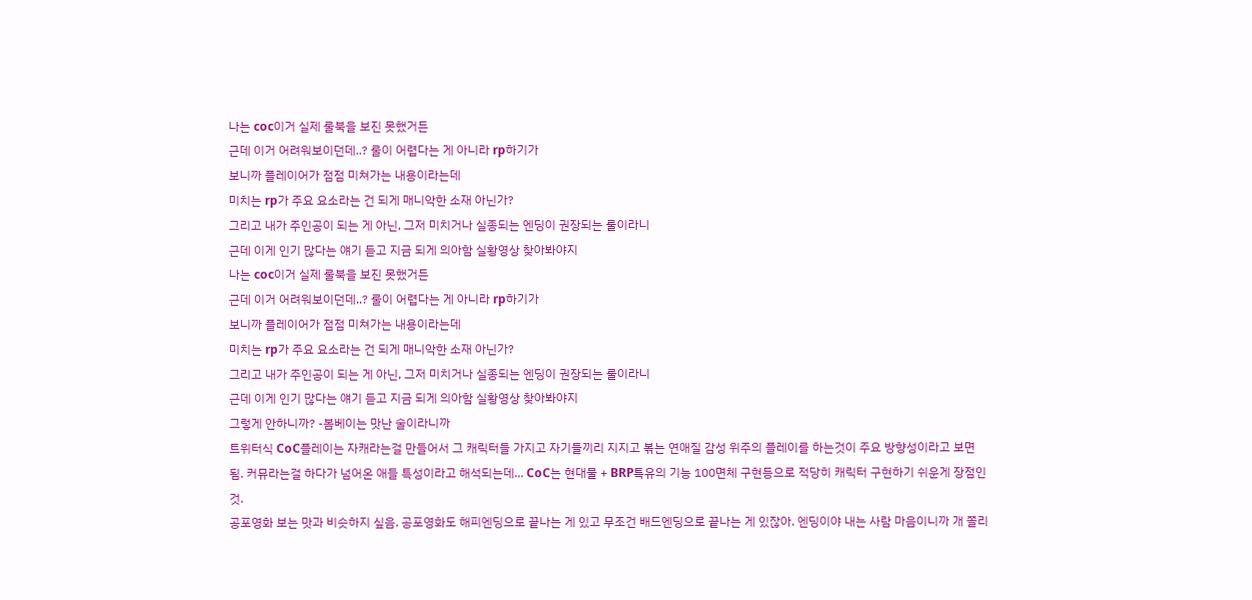나는 coc이거 실제 룰북을 보진 못했거든
근데 이거 어려워보이던데..? 룰이 어렵다는 게 아니라 rp하기가
보니까 플레이어가 점점 미쳐가는 내용이라는데
미치는 rp가 주요 요소라는 건 되게 매니악한 소재 아닌가?
그리고 내가 주인공이 되는 게 아닌, 그저 미치거나 실종되는 엔딩이 권장되는 룰이라니
근데 이게 인기 많다는 얘기 듣고 지금 되게 의아함 실황영상 찾아봐야지
나는 coc이거 실제 룰북을 보진 못했거든
근데 이거 어려워보이던데..? 룰이 어렵다는 게 아니라 rp하기가
보니까 플레이어가 점점 미쳐가는 내용이라는데
미치는 rp가 주요 요소라는 건 되게 매니악한 소재 아닌가?
그리고 내가 주인공이 되는 게 아닌, 그저 미치거나 실종되는 엔딩이 권장되는 룰이라니
근데 이게 인기 많다는 얘기 듣고 지금 되게 의아함 실황영상 찾아봐야지
그렇게 안하니까? -봄베이는 맛난 술이라니까
트위터식 CoC플레이는 자캐라는걸 만들어서 그 캐릭터들 가지고 자기들끼리 지지고 볶는 연애질 감성 위주의 플레이를 하는것이 주요 방향성이라고 보면 됨. 커뮤라는걸 하다가 넘어온 애들 특성이라고 해석되는데... CoC는 현대물 + BRP특유의 기능 100면체 구현등으로 적당히 캐릭터 구현하기 쉬운게 장점인것.
공포영화 보는 맛과 비슷하지 싶음. 공포영화도 해피엔딩으로 끝나는 게 있고 무조건 배드엔딩으로 끝나는 게 있잖아. 엔딩이야 내는 사람 마음이니까 개 쫄리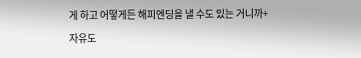게 하고 어떻게든 해피엔딩을 낼 수도 있는 거니까+자유도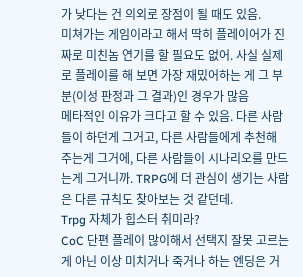가 낮다는 건 의외로 장점이 될 때도 있음.
미쳐가는 게임이라고 해서 딱히 플레이어가 진짜로 미친놈 연기를 할 필요도 없어. 사실 실제로 플레이를 해 보면 가장 재밌어하는 게 그 부분(이성 판정과 그 결과)인 경우가 많음
메타적인 이유가 크다고 할 수 있음. 다른 사람들이 하던게 그거고, 다른 사람들에게 추천해 주는게 그거에, 다른 사람들이 시나리오를 만드는게 그거니까. TRPG에 더 관심이 생기는 사람은 다른 규칙도 찾아보는 것 같던데.
Trpg 자체가 힙스터 취미라?
CoC 단편 플레이 많이해서 선택지 잘못 고르는 게 아닌 이상 미치거나 죽거나 하는 엔딩은 거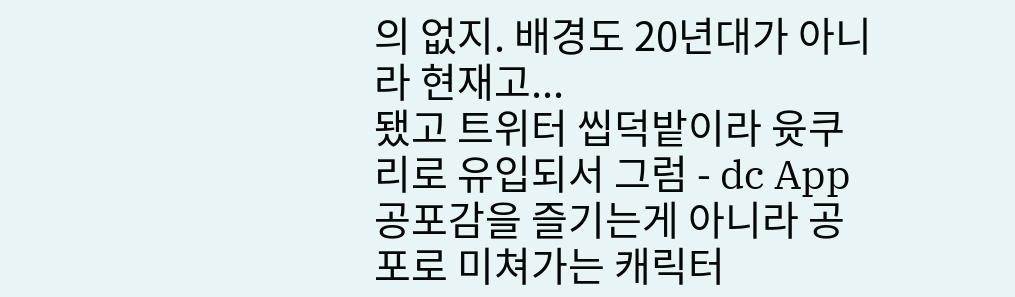의 없지. 배경도 20년대가 아니라 현재고...
됐고 트위터 씹덕밭이라 윳쿠리로 유입되서 그럼 - dc App
공포감을 즐기는게 아니라 공포로 미쳐가는 캐릭터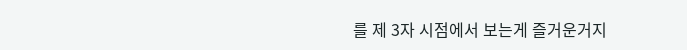를 제 3자 시점에서 보는게 즐거운거지